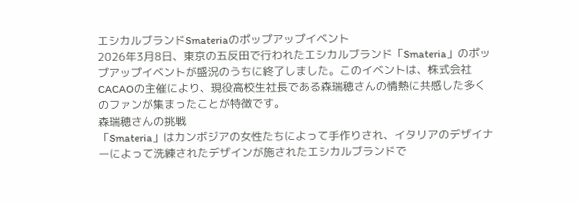エシカルブランドSmateriaのポップアップイベント
2026年3月8日、東京の五反田で行われたエシカルブランド「Smateria」のポップアップイベントが盛況のうちに終了しました。このイベントは、株式会社CACAOの主催により、現役高校生社長である森瑞穂さんの情熱に共感した多くのファンが集まったことが特徴です。
森瑞穂さんの挑戦
「Smateria」はカンボジアの女性たちによって手作りされ、イタリアのデザイナーによって洗練されたデザインが施されたエシカルブランドで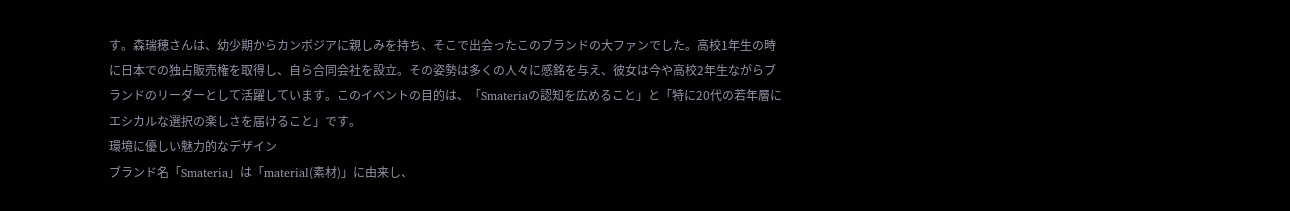す。森瑞穂さんは、幼少期からカンボジアに親しみを持ち、そこで出会ったこのブランドの大ファンでした。高校1年生の時に日本での独占販売権を取得し、自ら合同会社を設立。その姿勢は多くの人々に感銘を与え、彼女は今や高校2年生ながらブランドのリーダーとして活躍しています。このイベントの目的は、「Smateriaの認知を広めること」と「特に20代の若年層にエシカルな選択の楽しさを届けること」です。
環境に優しい魅力的なデザイン
ブランド名「Smateria」は「material(素材)」に由来し、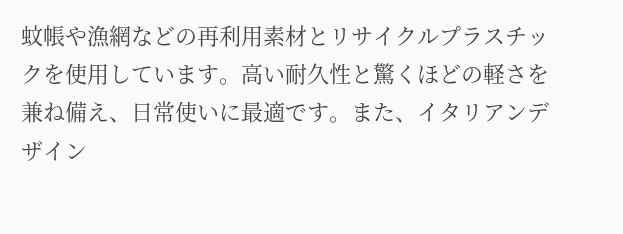蚊帳や漁網などの再利用素材とリサイクルプラスチックを使用しています。高い耐久性と驚くほどの軽さを兼ね備え、日常使いに最適です。また、イタリアンデザイン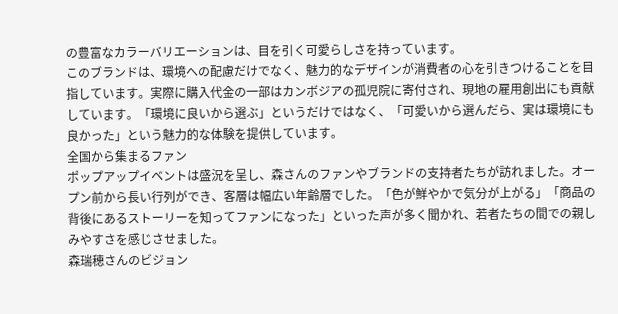の豊富なカラーバリエーションは、目を引く可愛らしさを持っています。
このブランドは、環境への配慮だけでなく、魅力的なデザインが消費者の心を引きつけることを目指しています。実際に購入代金の一部はカンボジアの孤児院に寄付され、現地の雇用創出にも貢献しています。「環境に良いから選ぶ」というだけではなく、「可愛いから選んだら、実は環境にも良かった」という魅力的な体験を提供しています。
全国から集まるファン
ポップアップイベントは盛況を呈し、森さんのファンやブランドの支持者たちが訪れました。オープン前から長い行列ができ、客層は幅広い年齢層でした。「色が鮮やかで気分が上がる」「商品の背後にあるストーリーを知ってファンになった」といった声が多く聞かれ、若者たちの間での親しみやすさを感じさせました。
森瑞穂さんのビジョン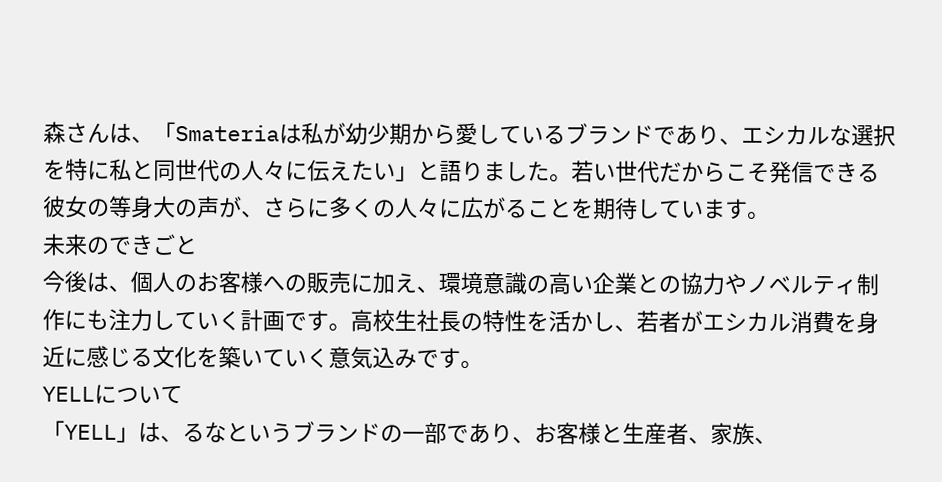森さんは、「Smateriaは私が幼少期から愛しているブランドであり、エシカルな選択を特に私と同世代の人々に伝えたい」と語りました。若い世代だからこそ発信できる彼女の等身大の声が、さらに多くの人々に広がることを期待しています。
未来のできごと
今後は、個人のお客様への販売に加え、環境意識の高い企業との協力やノベルティ制作にも注力していく計画です。高校生社長の特性を活かし、若者がエシカル消費を身近に感じる文化を築いていく意気込みです。
YELLについて
「YELL」は、るなというブランドの一部であり、お客様と生産者、家族、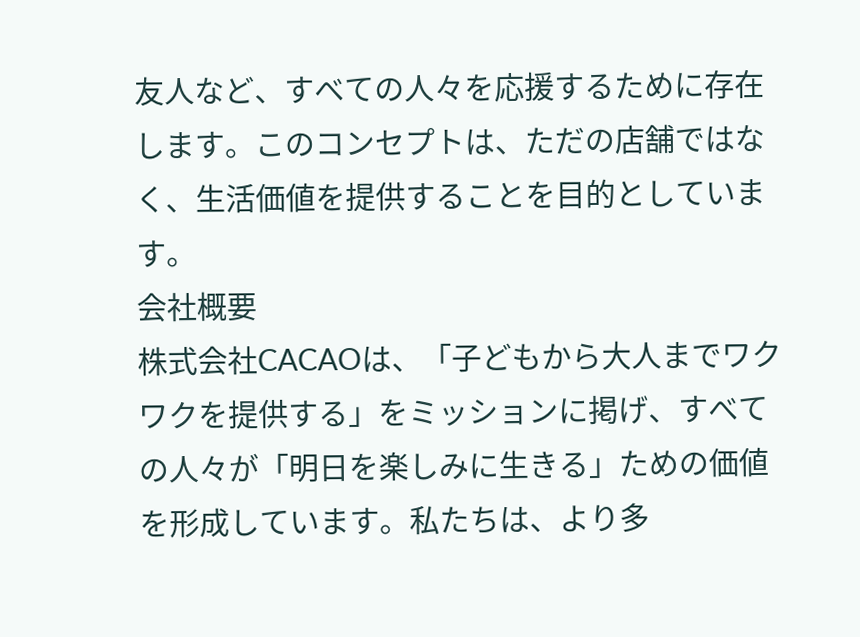友人など、すべての人々を応援するために存在します。このコンセプトは、ただの店舗ではなく、生活価値を提供することを目的としています。
会社概要
株式会社CACAOは、「子どもから大人までワクワクを提供する」をミッションに掲げ、すべての人々が「明日を楽しみに生きる」ための価値を形成しています。私たちは、より多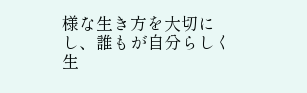様な生き方を大切にし、誰もが自分らしく生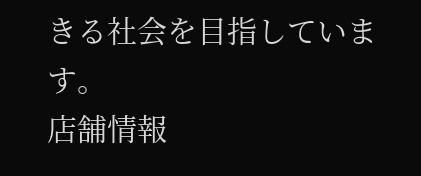きる社会を目指しています。
店舗情報